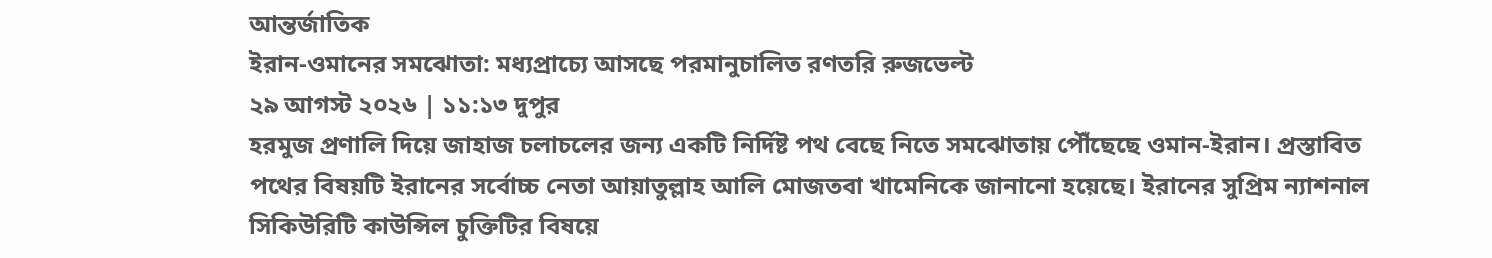আন্তর্জাতিক
ইরান-ওমানের সমঝোতা: মধ্যপ্রাচ্যে আসছে পরমানুচালিত রণতরি রুজভেল্ট
২৯ আগস্ট ২০২৬ | ১১:১৩ দুপুর
হরমুজ প্রণালি দিয়ে জাহাজ চলাচলের জন্য একটি নির্দিষ্ট পথ বেছে নিতে সমঝোতায় পৌঁছেছে ওমান-ইরান। প্রস্তাবিত পথের বিষয়টি ইরানের সর্বোচ্চ নেতা আয়াতুল্লাহ আলি মোজতবা খামেনিকে জানানো হয়েছে। ইরানের সুপ্রিম ন্যাশনাল সিকিউরিটি কাউন্সিল চুক্তিটির বিষয়ে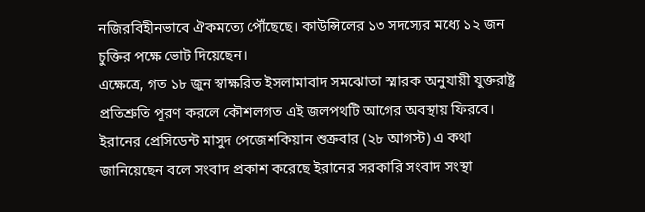নজিরবিহীনভাবে ঐকমত্যে পৌঁছেছে। কাউন্সিলের ১৩ সদস্যের মধ্যে ১২ জন চুক্তির পক্ষে ভোট দিয়েছেন।
এক্ষেত্রে, গত ১৮ জুন স্বাক্ষরিত ইসলামাবাদ সমঝোতা স্মারক অনুযায়ী যুক্তরাষ্ট্র প্রতিশ্রুতি পূরণ করলে কৌশলগত এই জলপথটি আগের অবস্থায় ফিরবে। ইরানের প্রেসিডেন্ট মাসুদ পেজেশকিয়ান শুক্রবার (২৮ আগস্ট) এ কথা জানিয়েছেন বলে সংবাদ প্রকাশ করেছে ইরানের সরকারি সংবাদ সংস্থা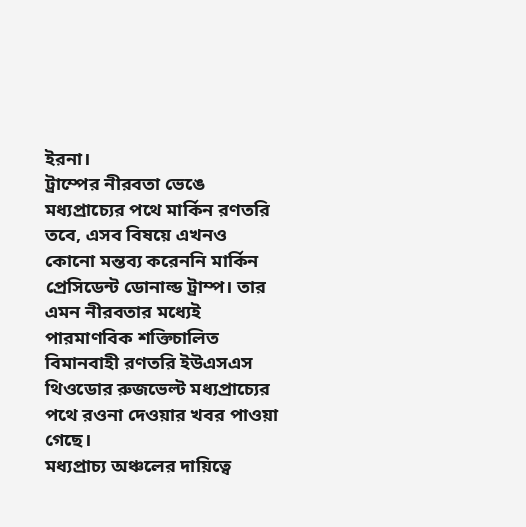ইরনা।
ট্রাম্পের নীরবতা ভেঙে মধ্যপ্রাচ্যের পথে মার্কিন রণতরি
তবে, এসব বিষয়ে এখনও কোনো মন্তব্য করেননি মার্কিন প্রেসিডেন্ট ডোনাল্ড ট্রাম্প। তার এমন নীরবতার মধ্যেই পারমাণবিক শক্তিচালিত বিমানবাহী রণতরি ইউএসএস থিওডোর রুজভেল্ট মধ্যপ্রাচ্যের পথে রওনা দেওয়ার খবর পাওয়া গেছে।
মধ্যপ্রাচ্য অঞ্চলের দায়িত্বে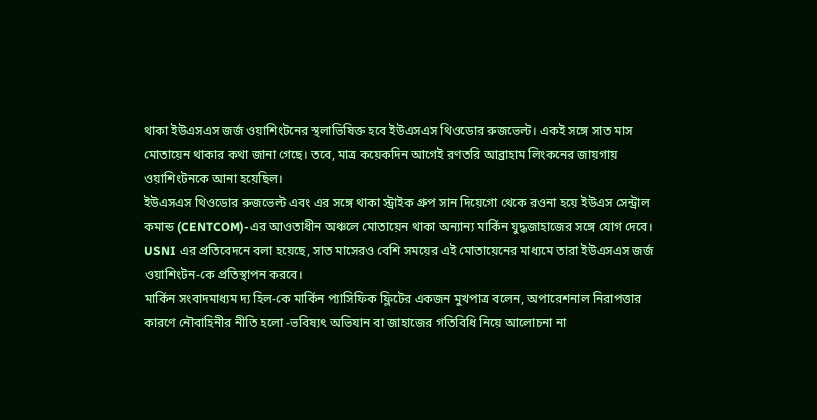থাকা ইউএসএস জর্জ ওয়াশিংটনের স্থলাভিষিক্ত হবে ইউএসএস থিওডোর রুজভেল্ট। একই সঙ্গে সাত মাস মোতায়েন থাকার কথা জানা গেছে। তবে, মাত্র কয়েকদিন আগেই রণতরি আব্রাহাম লিংকনের জায়গায় ওয়াশিংটনকে আনা হয়েছিল।
ইউএসএস থিওডোর রুজভেল্ট এবং এর সঙ্গে থাকা স্ট্রাইক গ্রুপ সান দিয়েগো থেকে রওনা হয়ে ইউএস সেন্ট্রাল কমান্ড (CENTCOM)-এর আওতাধীন অঞ্চলে মোতায়েন থাকা অন্যান্য মার্কিন যুদ্ধজাহাজের সঙ্গে যোগ দেবে।
USNI এর প্রতিবেদনে বলা হয়েছে, সাত মাসেরও বেশি সময়ের এই মোতায়েনের মাধ্যমে তারা ইউএসএস জর্জ ওয়াশিংটন-কে প্রতিস্থাপন করবে।
মার্কিন সংবাদমাধ্যম দ্য হিল-কে মার্কিন প্যাসিফিক ফ্লিটের একজন মুখপাত্র বলেন, অপারেশনাল নিরাপত্তার কারণে নৌবাহিনীর নীতি হলো -ভবিষ্যৎ অভিযান বা জাহাজের গতিবিধি নিয়ে আলোচনা না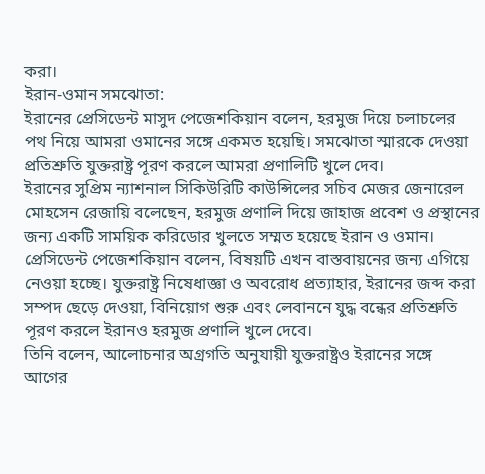করা।
ইরান-ওমান সমঝোতা:
ইরানের প্রেসিডেন্ট মাসুদ পেজেশকিয়ান বলেন, হরমুজ দিয়ে চলাচলের পথ নিয়ে আমরা ওমানের সঙ্গে একমত হয়েছি। সমঝোতা স্মারকে দেওয়া প্রতিশ্রুতি যুক্তরাষ্ট্র পূরণ করলে আমরা প্রণালিটি খুলে দেব।
ইরানের সুপ্রিম ন্যাশনাল সিকিউরিটি কাউন্সিলের সচিব মেজর জেনারেল মোহসেন রেজায়ি বলেছেন, হরমুজ প্রণালি দিয়ে জাহাজ প্রবেশ ও প্রস্থানের জন্য একটি সাময়িক করিডোর খুলতে সম্মত হয়েছে ইরান ও ওমান।
প্রেসিডেন্ট পেজেশকিয়ান বলেন, বিষয়টি এখন বাস্তবায়নের জন্য এগিয়ে নেওয়া হচ্ছে। যুক্তরাষ্ট্র নিষেধাজ্ঞা ও অবরোধ প্রত্যাহার, ইরানের জব্দ করা সম্পদ ছেড়ে দেওয়া, বিনিয়োগ শুরু এবং লেবাননে যুদ্ধ বন্ধের প্রতিশ্রুতি পূরণ করলে ইরানও হরমুজ প্রণালি খুলে দেবে।
তিনি বলেন, আলোচনার অগ্রগতি অনুযায়ী যুক্তরাষ্ট্রও ইরানের সঙ্গে আগের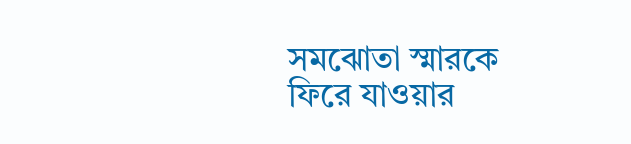সমঝোতা স্মারকে ফিরে যাওয়ার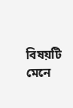বিষয়টি মেনে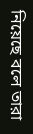নিয়েছে বলে তারা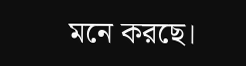মনে করছে।